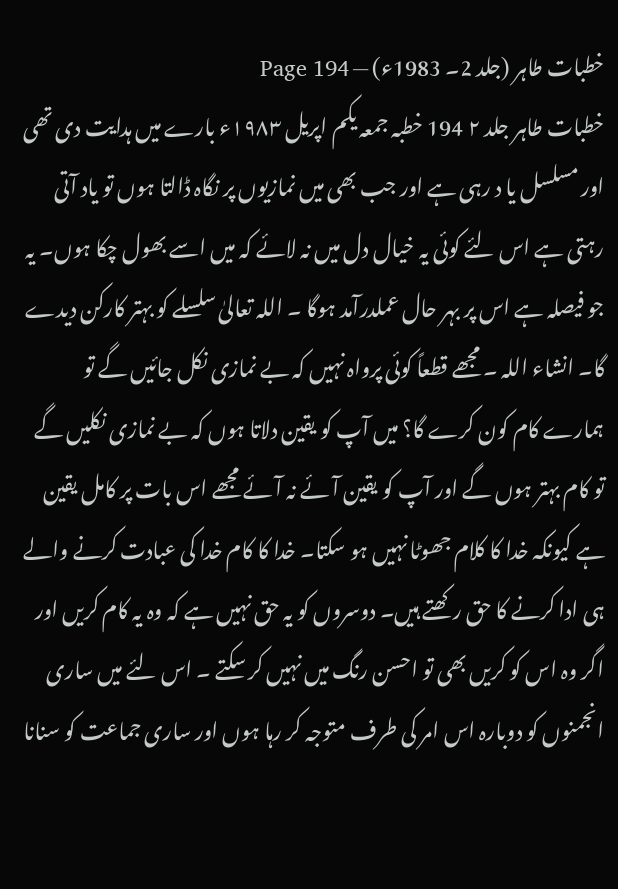خطبات طاہر (جلد 2۔ 1983ء) — Page 194
خطبات طاہر جلد ۲ 194 خطبہ جمعہ یکم اپریل ۱۹۸۳ء بارے میں ہدایت دی تھی اور مسلسل یا د رہی ہے اور جب بھی میں نمازیوں پر نگاہ ڈالتا ہوں تو یاد آتی رہتی ہے اس لئے کوئی یہ خیال دل میں نہ لائے کہ میں اسے بھول چکا ہوں۔ یہ جو فیصلہ ہے اس پر بہر حال عملدرآمد ہوگا ۔ اللہ تعالیٰ سلسلے کو بہتر کارکن دیدے گا۔ انشاء اللہ ۔ مجھے قطعاً کوئی پرواہ نہیں کہ بے نمازی نکل جائیں گے تو ہمارے کام کون کرے گا؟ میں آپ کو یقین دلاتا ہوں کہ بے نمازی نکلیں گے تو کام بہتر ہوں گے اور آپ کو یقین آئے نہ آئے مجھے اس بات پر کامل یقین ہے کیونکہ خدا کا کلام جھوٹا نہیں ہو سکتا۔ خدا کا کام خدا کی عبادت کرنے والے ہی ادا کرنے کا حق رکھتے ہیں۔ دوسروں کو یہ حق نہیں ہے کہ وہ یہ کام کریں اور اگر وہ اس کو کریں بھی تو احسن رنگ میں نہیں کر سکتے ۔ اس لئے میں ساری انجمنوں کو دوبارہ اس امر کی طرف متوجہ کر رہا ہوں اور ساری جماعت کو سنانا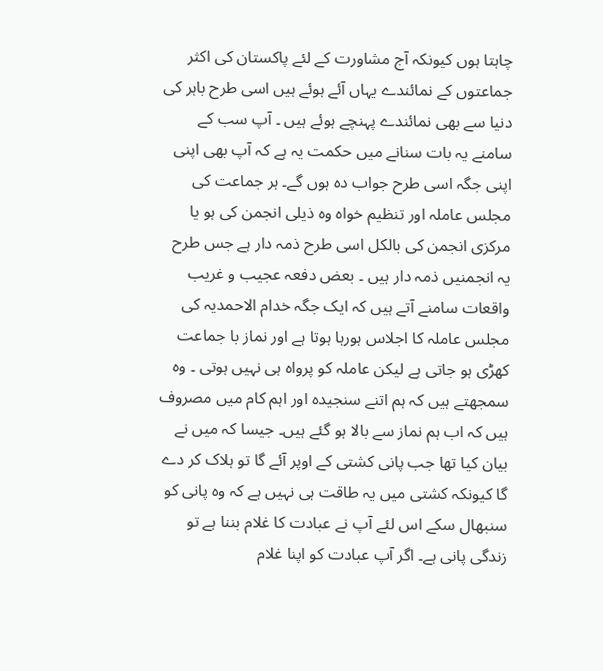چاہتا ہوں کیونکہ آج مشاورت کے لئے پاکستان کی اکثر جماعتوں کے نمائندے یہاں آئے ہوئے ہیں اسی طرح باہر کی دنیا سے بھی نمائندے پہنچے ہوئے ہیں ۔ آپ سب کے سامنے یہ بات سنانے میں حکمت یہ ہے کہ آپ بھی اپنی اپنی جگہ اسی طرح جواب دہ ہوں گے۔ ہر جماعت کی مجلس عاملہ اور تنظیم خواہ وہ ذیلی انجمن کی ہو یا مرکزی انجمن کی بالکل اسی طرح ذمہ دار ہے جس طرح یہ انجمنیں ذمہ دار ہیں ۔ بعض دفعہ عجیب و غریب واقعات سامنے آتے ہیں کہ ایک جگہ خدام الاحمدیہ کی مجلس عاملہ کا اجلاس ہورہا ہوتا ہے اور نماز با جماعت کھڑی ہو جاتی ہے لیکن عاملہ کو پرواہ ہی نہیں ہوتی ۔ وہ سمجھتے ہیں کہ ہم اتنے سنجیدہ اور اہم کام میں مصروف ہیں کہ اب ہم نماز سے بالا ہو گئے ہیں۔ جیسا کہ میں نے بیان کیا تھا جب پانی کشتی کے اوپر آئے گا تو ہلاک کر دے گا کیونکہ کشتی میں یہ طاقت ہی نہیں ہے کہ وہ پانی کو سنبھال سکے اس لئے آپ نے عبادت کا غلام بننا ہے تو زندگی پانی ہے۔ اگر آپ عبادت کو اپنا غلام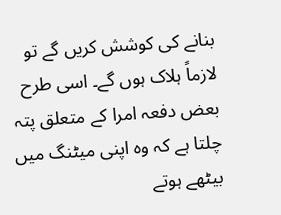بنانے کی کوشش کریں گے تو لازماً ہلاک ہوں گے۔ اسی طرح بعض دفعہ امرا کے متعلق پتہ چلتا ہے کہ وہ اپنی میٹنگ میں بیٹھے ہوتے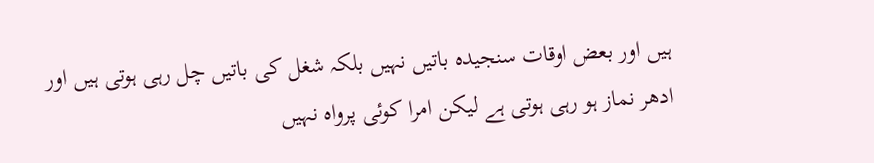ہیں اور بعض اوقات سنجیدہ باتیں نہیں بلکہ شغل کی باتیں چل رہی ہوتی ہیں اور ادھر نماز ہو رہی ہوتی ہے لیکن امرا کوئی پرواہ نہیں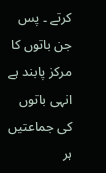کرتے ۔ پس جن باتوں کا مرکز پابند ہے انہی باتوں کی جماعتیں ہر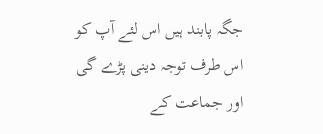جگہ پابند ہیں اس لئے آپ کو اس طرف توجہ دینی پڑے گی اور جماعت کے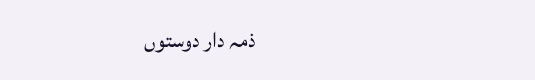ذمہ دار دوستوں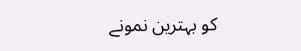کو بہترین نمونے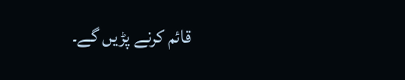قائم کرنے پڑیں گے۔